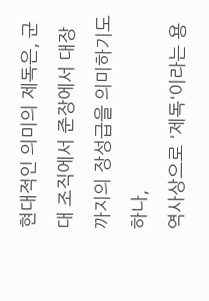현대적인 의미의 제독은, 군대 조직에서 준장에서 대장까지의 장성급을 의미하기도하나,
역사상으로 '제독'이라는 용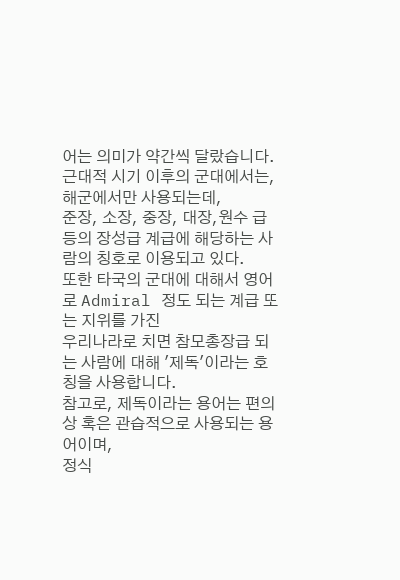어는 의미가 약간씩 달랐습니다.
근대적 시기 이후의 군대에서는, 해군에서만 사용되는데,
준장, 소장, 중장, 대장,원수 급 등의 장성급 계급에 해당하는 사람의 칭호로 이용되고 있다.
또한 타국의 군대에 대해서 영어로 Admiral 정도 되는 계급 또는 지위를 가진
우리나라로 치면 참모총장급 되는 사람에 대해 '제독'이라는 호칭을 사용합니다.
참고로, 제독이라는 용어는 편의상 혹은 관습적으로 사용되는 용어이며,
정식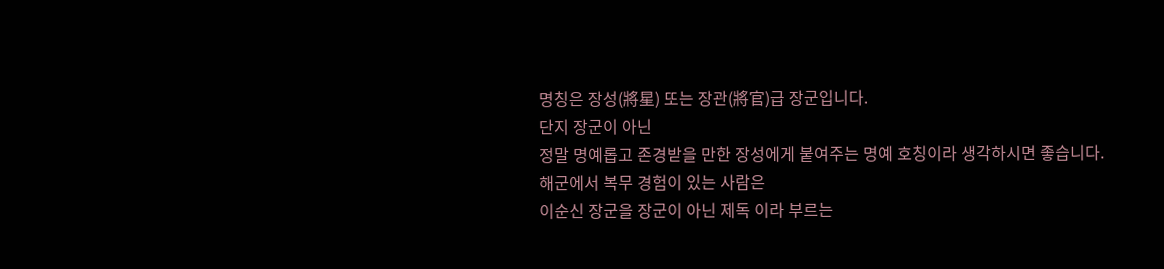명칭은 장성(將星) 또는 장관(將官)급 장군입니다.
단지 장군이 아닌
정말 명예롭고 존경받을 만한 장성에게 붙여주는 명예 호칭이라 생각하시면 좋습니다.
해군에서 복무 경험이 있는 사람은
이순신 장군을 장군이 아닌 제독 이라 부르는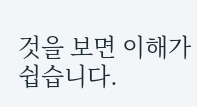것을 보면 이해가 쉽습니다.